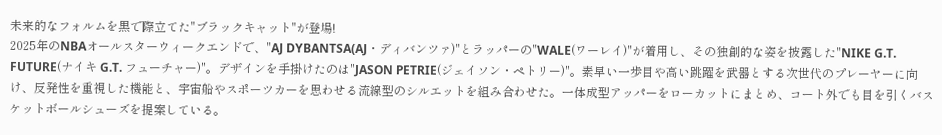未来的なフォルムを黒で際立てた"ブラックキャット"が登場!
2025年のNBAオールスターウィークエンドで、"AJ DYBANTSA(AJ・ディバンツァ)"とラッパーの"WALE(ワーレイ)"が着用し、その独創的な姿を披露した"NIKE G.T. FUTURE(ナイキ G.T. フューチャー)"。デザインを手掛けたのは"JASON PETRIE(ジェイソン・ペトリー)"。素早い一歩目や高い跳躍を武器とする次世代のプレーヤーに向け、反発性を重視した機能と、宇宙船やスポーツカーを思わせる流線型のシルエットを組み合わせた。一体成型アッパーをローカットにまとめ、コート外でも目を引くバスケットボールシューズを提案している。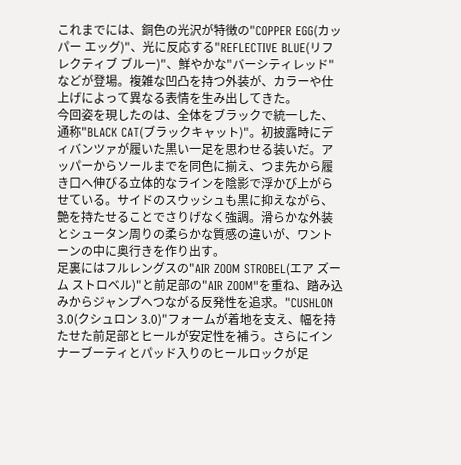これまでには、銅色の光沢が特徴の"COPPER EGG(カッパー エッグ)"、光に反応する"REFLECTIVE BLUE(リフレクティブ ブルー)"、鮮やかな"バーシティレッド"などが登場。複雑な凹凸を持つ外装が、カラーや仕上げによって異なる表情を生み出してきた。
今回姿を現したのは、全体をブラックで統一した、通称"BLACK CAT(ブラックキャット)"。初披露時にディバンツァが履いた黒い一足を思わせる装いだ。アッパーからソールまでを同色に揃え、つま先から履き口へ伸びる立体的なラインを陰影で浮かび上がらせている。サイドのスウッシュも黒に抑えながら、艶を持たせることでさりげなく強調。滑らかな外装とシュータン周りの柔らかな質感の違いが、ワントーンの中に奥行きを作り出す。
足裏にはフルレングスの"AIR ZOOM STROBEL(エア ズーム ストロベル)"と前足部の"AIR ZOOM"を重ね、踏み込みからジャンプへつながる反発性を追求。"CUSHLON 3.0(クシュロン 3.0)"フォームが着地を支え、幅を持たせた前足部とヒールが安定性を補う。さらにインナーブーティとパッド入りのヒールロックが足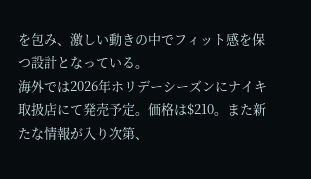を包み、激しい動きの中でフィット感を保つ設計となっている。
海外では2026年ホリデーシーズンにナイキ取扱店にて発売予定。価格は$210。また新たな情報が入り次第、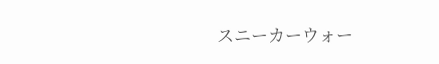スニーカーウォー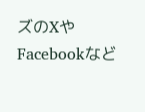ズのXやFacebookなど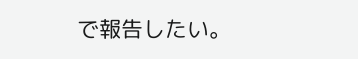で報告したい。